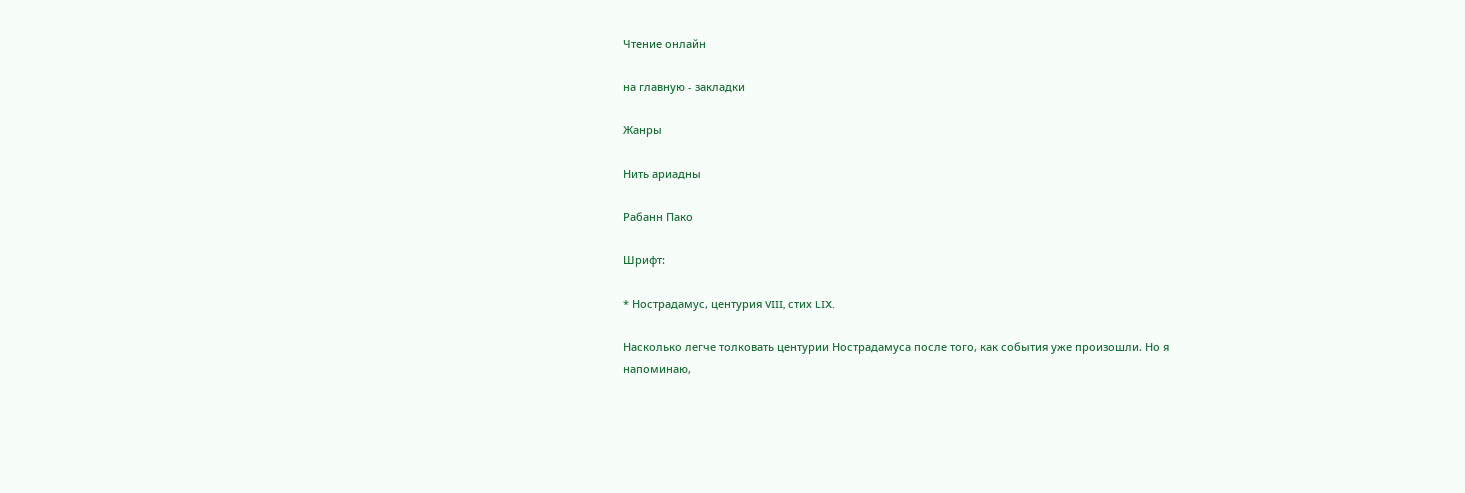Чтение онлайн

на главную - закладки

Жанры

Нить ариадны

Рабанн Пако

Шрифт:

* Нострадамус, центурия VIII, стих LIX.

Насколько легче толковать центурии Нострадамуса после того, как события уже произошли. Но я напоминаю,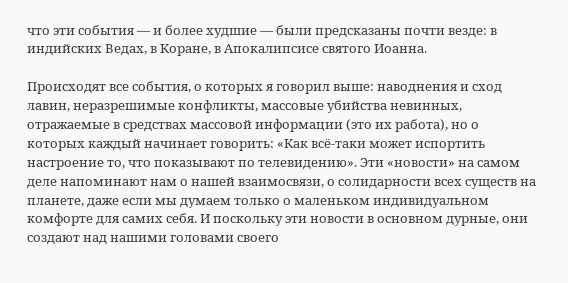что эти события — и более худшие — были предсказаны почти везде: в индийских Ведах, в Коране, в Апокалипсисе святого Иоанна.

Происходят все события, о которых я говорил выше: наводнения и сход лавин, неразрешимые конфликты, массовые убийства невинных, отражаемые в средствах массовой информации (это их работа), но о которых каждый начинает говорить: «Как всё-таки может испортить настроение то, что показывают по телевидению». Эти «новости» на самом деле напоминают нам о нашей взаимосвязи, о солидарности всех существ на планете, даже если мы думаем только о маленьком индивидуальном комфорте для самих себя. И поскольку эти новости в основном дурные, они создают над нашими головами своего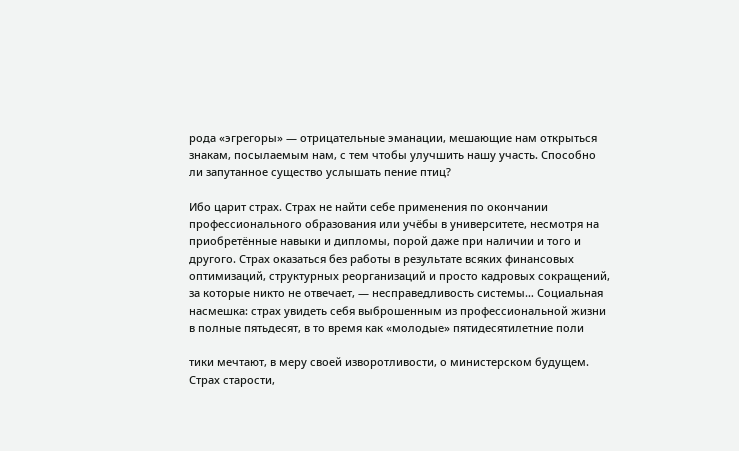рода «эгрегоры» — отрицательные эманации, мешающие нам открыться знакам, посылаемым нам, с тем чтобы улучшить нашу участь. Способно ли запутанное существо услышать пение птиц?

Ибо царит страх. Страх не найти себе применения по окончании профессионального образования или учёбы в университете, несмотря на приобретённые навыки и дипломы, порой даже при наличии и того и другого. Страх оказаться без работы в результате всяких финансовых оптимизаций, структурных реорганизаций и просто кадровых сокращений, за которые никто не отвечает, — несправедливость системы… Социальная насмешка: страх увидеть себя выброшенным из профессиональной жизни в полные пятьдесят, в то время как «молодые» пятидесятилетние поли

тики мечтают, в меру своей изворотливости, о министерском будущем. Страх старости,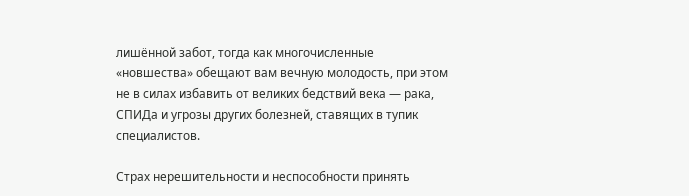лишённой забот, тогда как многочисленные «новшества» обещают вам вечную молодость, при этом не в силах избавить от великих бедствий века — рака, СПИДа и угрозы других болезней, ставящих в тупик специалистов.

Страх нерешительности и неспособности принять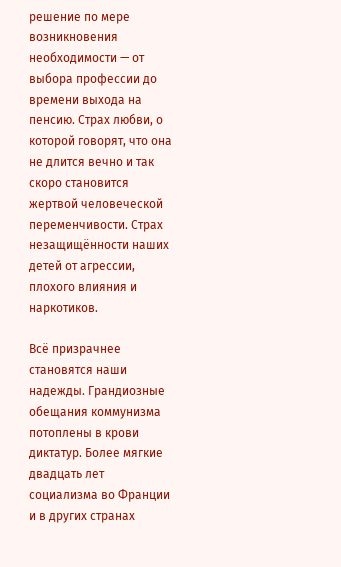решение по мере возникновения необходимости — от выбора профессии до времени выхода на пенсию. Страх любви, о которой говорят, что она не длится вечно и так скоро становится жертвой человеческой переменчивости. Страх незащищённости наших детей от агрессии, плохого влияния и наркотиков.

Всё призрачнее становятся наши надежды. Грандиозные обещания коммунизма потоплены в крови диктатур. Более мягкие двадцать лет социализма во Франции и в других странах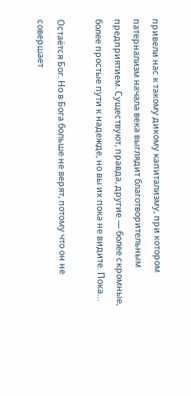привели нас к такому дикому капитализму, при котором патернализм начала века выглядит благотворительным предприятием. Существуют, правда, другие — более скромные, более простые пути к надежде, но вы их пока не видите. Пока…

Остаётся Бог. Но в Бога больше не верят, потому что он не совершает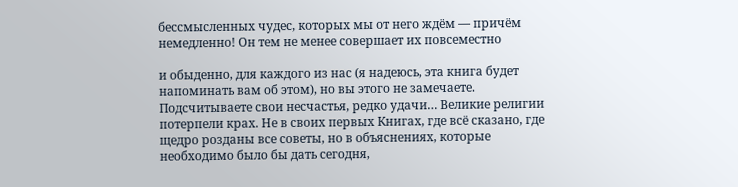бессмысленных чудес, которых мы от него ждём — причём немедленно! Он тем не менее совершает их повсеместно

и обыденно, для каждого из нас (я надеюсь, эта книга будет напоминать вам об этом), но вы этого не замечаете. Подсчитываете свои несчастья, редко удачи… Великие религии потерпели крах. Не в своих первых Книгах, где всё сказано, где щедро розданы все советы, но в объяснениях, которые необходимо было бы дать сегодня,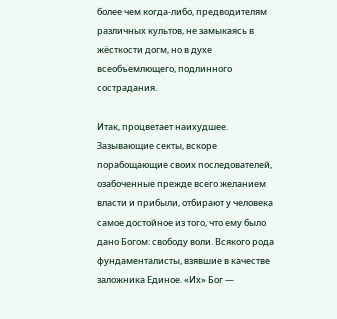более чем когда-либо, предводителям различных культов, не замыкаясь в жёсткости догм, но в духе всеобъемлющего, подлинного сострадания.

Итак, процветает наихудшее. Зазывающие секты, вскоре порабощающие своих последователей, озабоченные прежде всего желанием власти и прибыли, отбирают у человека самое достойное из того, что ему было дано Богом: свободу воли. Всякого рода фундаменталисты, взявшие в качестве заложника Единое. «Их» Бог —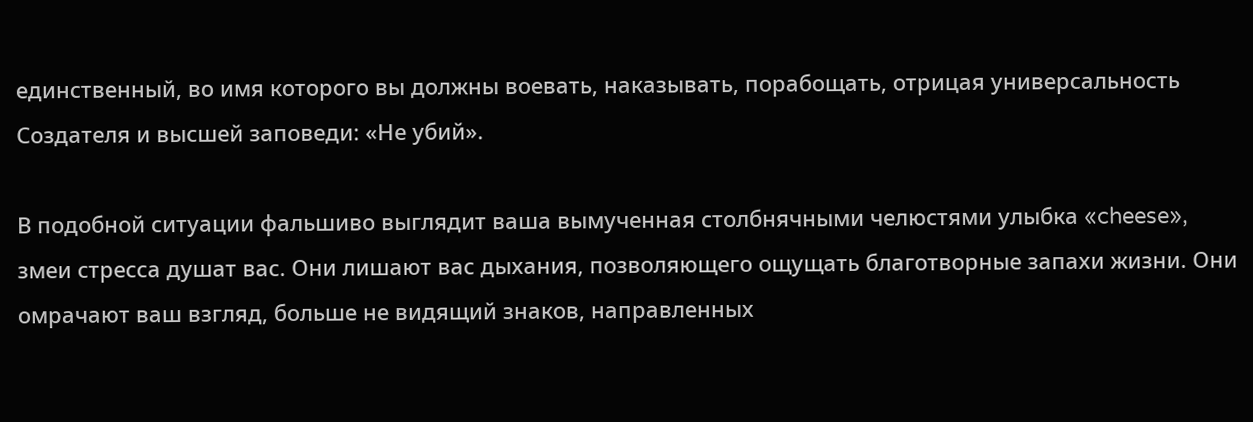единственный, во имя которого вы должны воевать, наказывать, порабощать, отрицая универсальность Создателя и высшей заповеди: «Не убий».

В подобной ситуации фальшиво выглядит ваша вымученная столбнячными челюстями улыбка «cheese», змеи стресса душат вас. Они лишают вас дыхания, позволяющего ощущать благотворные запахи жизни. Они омрачают ваш взгляд, больше не видящий знаков, направленных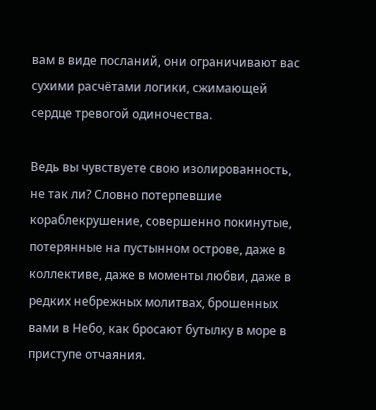вам в виде посланий, они ограничивают вас сухими расчётами логики, сжимающей сердце тревогой одиночества.

Ведь вы чувствуете свою изолированность, не так ли? Словно потерпевшие кораблекрушение, совершенно покинутые, потерянные на пустынном острове, даже в коллективе, даже в моменты любви, даже в редких небрежных молитвах, брошенных вами в Небо, как бросают бутылку в море в приступе отчаяния.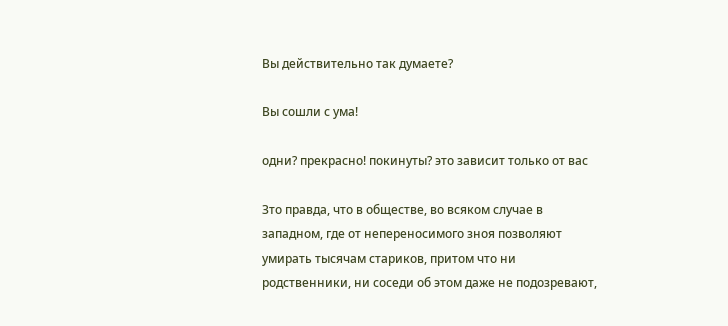Вы действительно так думаете?

Вы сошли с ума!

одни? прекрасно! покинуты? это зависит только от вас

Зто правда, что в обществе, во всяком случае в западном, где от непереносимого зноя позволяют умирать тысячам стариков, притом что ни родственники, ни соседи об этом даже не подозревают,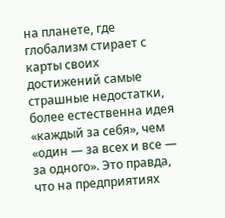на планете, где глобализм стирает с карты своих достижений самые страшные недостатки, более естественна идея «каждый за себя», чем «один — за всех и все — за одного». Это правда, что на предприятиях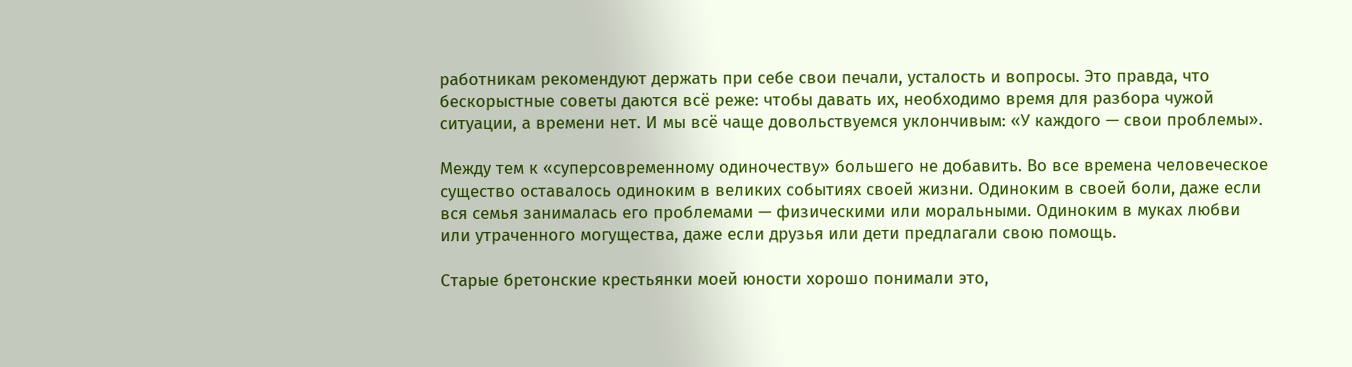работникам рекомендуют держать при себе свои печали, усталость и вопросы. Это правда, что бескорыстные советы даются всё реже: чтобы давать их, необходимо время для разбора чужой ситуации, а времени нет. И мы всё чаще довольствуемся уклончивым: «У каждого — свои проблемы».

Между тем к «суперсовременному одиночеству» большего не добавить. Во все времена человеческое существо оставалось одиноким в великих событиях своей жизни. Одиноким в своей боли, даже если вся семья занималась его проблемами — физическими или моральными. Одиноким в муках любви или утраченного могущества, даже если друзья или дети предлагали свою помощь.

Старые бретонские крестьянки моей юности хорошо понимали это,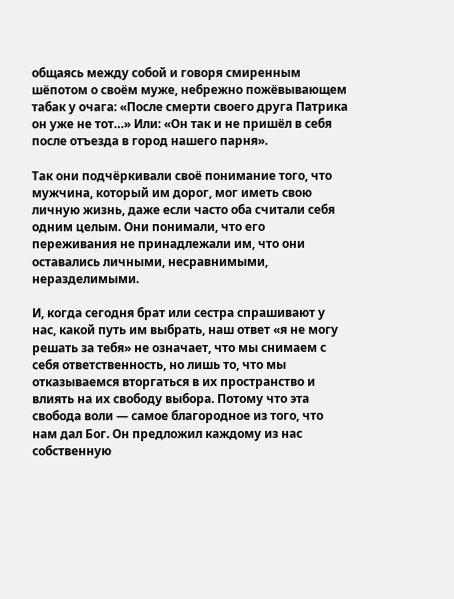общаясь между собой и говоря смиренным шёпотом о своём муже, небрежно пожёвывающем табак у очага: «После смерти своего друга Патрика он уже не тот…» Или: «Он так и не пришёл в себя после отъезда в город нашего парня».

Так они подчёркивали своё понимание того, что мужчина, который им дорог, мог иметь свою личную жизнь, даже если часто оба считали себя одним целым. Они понимали, что его переживания не принадлежали им, что они оставались личными, несравнимыми, неразделимыми.

И, когда сегодня брат или сестра спрашивают у нас, какой путь им выбрать, наш ответ «я не могу решать за тебя» не означает, что мы снимаем с себя ответственность, но лишь то, что мы отказываемся вторгаться в их пространство и влиять на их свободу выбора. Потому что эта свобода воли — самое благородное из того, что нам дал Бог. Он предложил каждому из нас собственную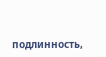подлинность,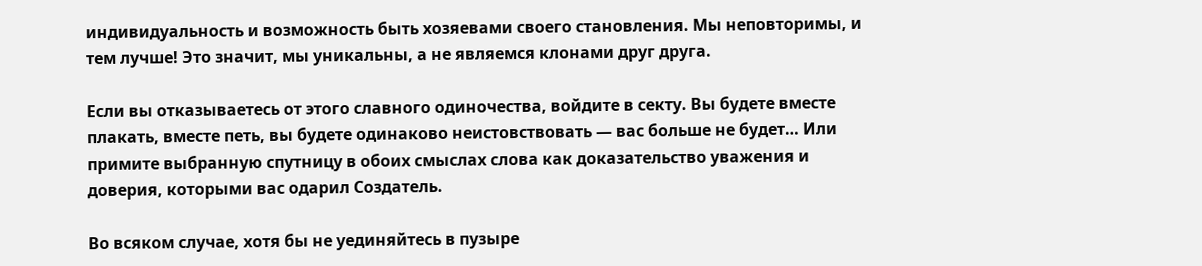индивидуальность и возможность быть хозяевами своего становления. Мы неповторимы, и тем лучше! Это значит, мы уникальны, а не являемся клонами друг друга.

Если вы отказываетесь от этого славного одиночества, войдите в секту. Вы будете вместе плакать, вместе петь, вы будете одинаково неистовствовать — вас больше не будет… Или примите выбранную спутницу в обоих смыслах слова как доказательство уважения и доверия, которыми вас одарил Создатель.

Во всяком случае, хотя бы не уединяйтесь в пузыре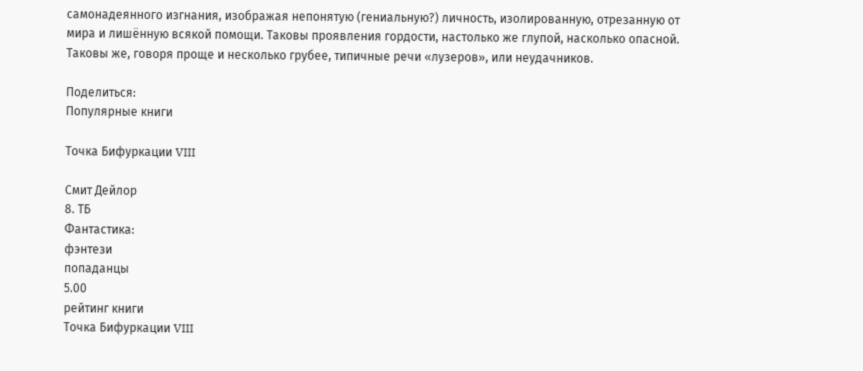самонадеянного изгнания, изображая непонятую (гениальную?) личность, изолированную, отрезанную от мира и лишённую всякой помощи. Таковы проявления гордости, настолько же глупой, насколько опасной. Таковы же, говоря проще и несколько грубее, типичные речи «лузеров», или неудачников.

Поделиться:
Популярные книги

Точка Бифуркации VIII

Смит Дейлор
8. ТБ
Фантастика:
фэнтези
попаданцы
5.00
рейтинг книги
Точка Бифуркации VIII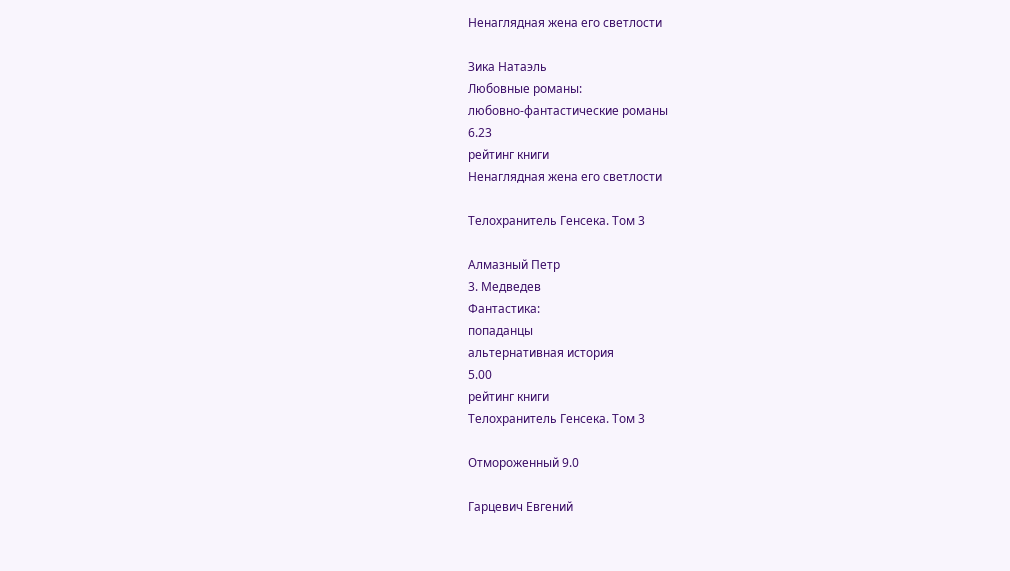Ненаглядная жена его светлости

Зика Натаэль
Любовные романы:
любовно-фантастические романы
6.23
рейтинг книги
Ненаглядная жена его светлости

Телохранитель Генсека. Том 3

Алмазный Петр
3. Медведев
Фантастика:
попаданцы
альтернативная история
5.00
рейтинг книги
Телохранитель Генсека. Том 3

Отмороженный 9.0

Гарцевич Евгений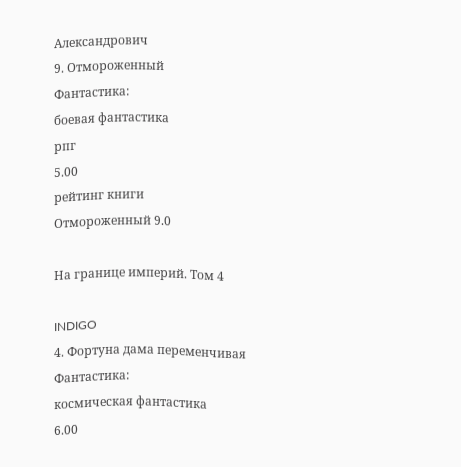Александрович
9. Отмороженный
Фантастика:
боевая фантастика
рпг
5.00
рейтинг книги
Отмороженный 9.0

На границе империй. Том 4

INDIGO
4. Фортуна дама переменчивая
Фантастика:
космическая фантастика
6.00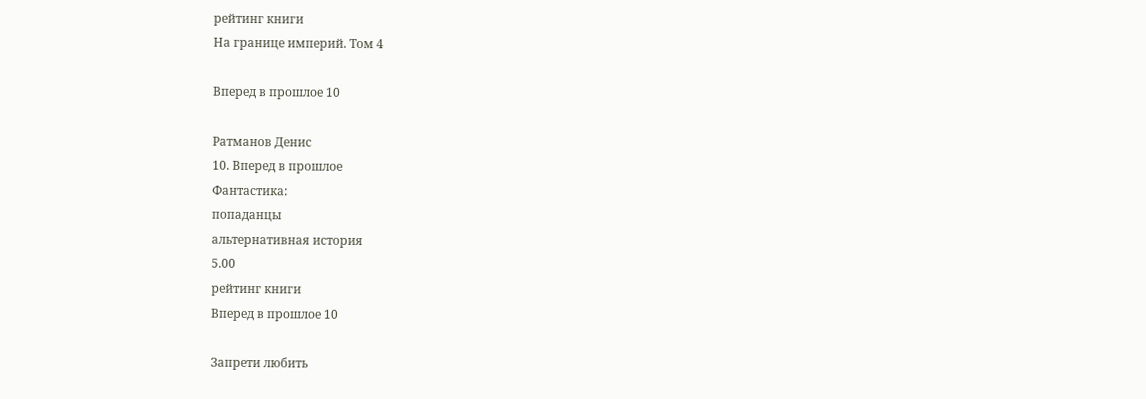рейтинг книги
На границе империй. Том 4

Вперед в прошлое 10

Ратманов Денис
10. Вперед в прошлое
Фантастика:
попаданцы
альтернативная история
5.00
рейтинг книги
Вперед в прошлое 10

Запрети любить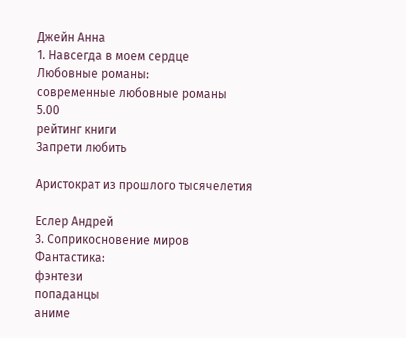Джейн Анна
1. Навсегда в моем сердце
Любовные романы:
современные любовные романы
5.00
рейтинг книги
Запрети любить

Аристократ из прошлого тысячелетия

Еслер Андрей
3. Соприкосновение миров
Фантастика:
фэнтези
попаданцы
аниме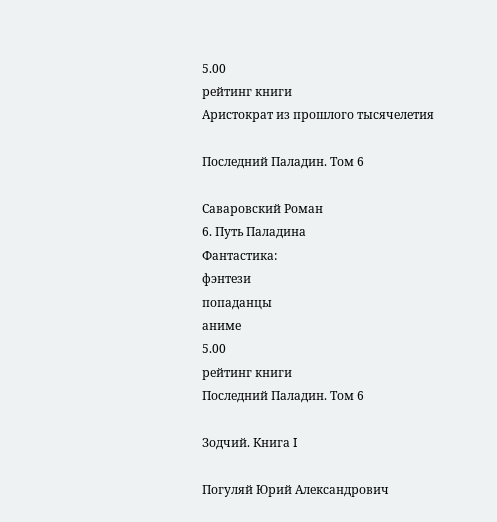5.00
рейтинг книги
Аристократ из прошлого тысячелетия

Последний Паладин. Том 6

Саваровский Роман
6. Путь Паладина
Фантастика:
фэнтези
попаданцы
аниме
5.00
рейтинг книги
Последний Паладин. Том 6

Зодчий. Книга I

Погуляй Юрий Александрович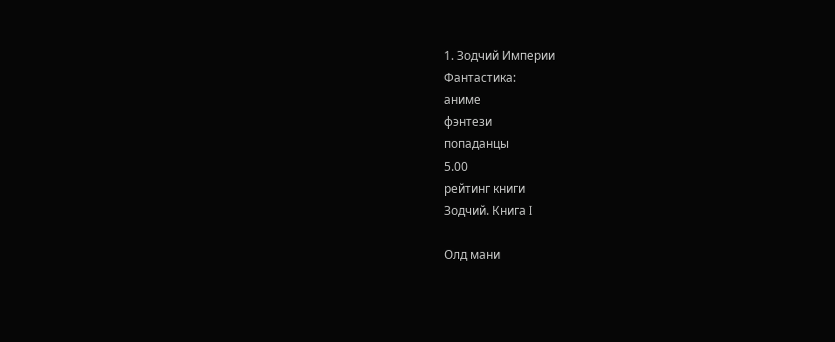1. Зодчий Империи
Фантастика:
аниме
фэнтези
попаданцы
5.00
рейтинг книги
Зодчий. Книга I

Олд мани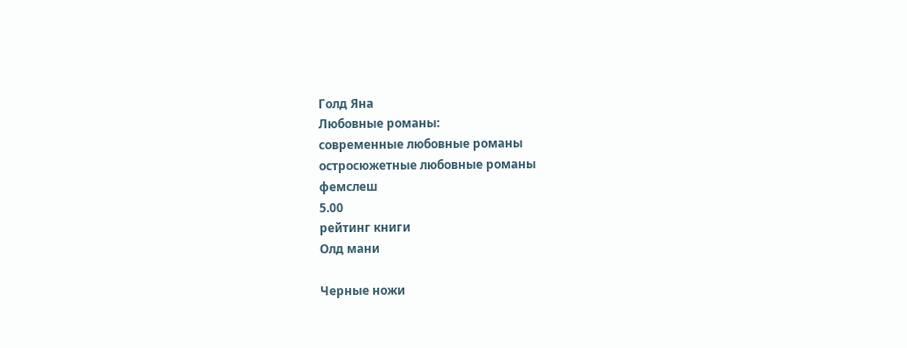Голд Яна
Любовные романы:
современные любовные романы
остросюжетные любовные романы
фемслеш
5.00
рейтинг книги
Олд мани

Черные ножи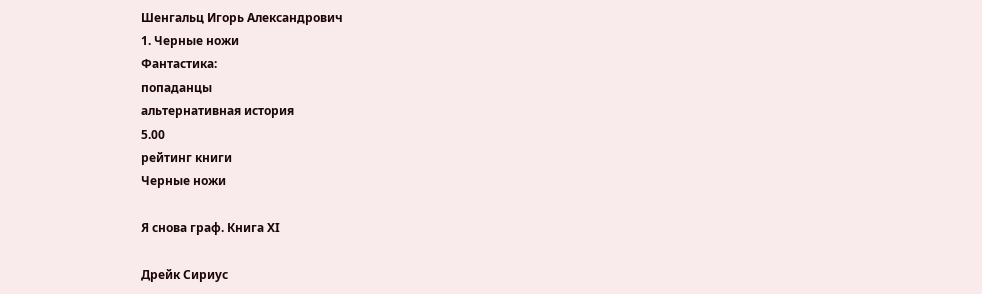Шенгальц Игорь Александрович
1. Черные ножи
Фантастика:
попаданцы
альтернативная история
5.00
рейтинг книги
Черные ножи

Я снова граф. Книга XI

Дрейк Сириус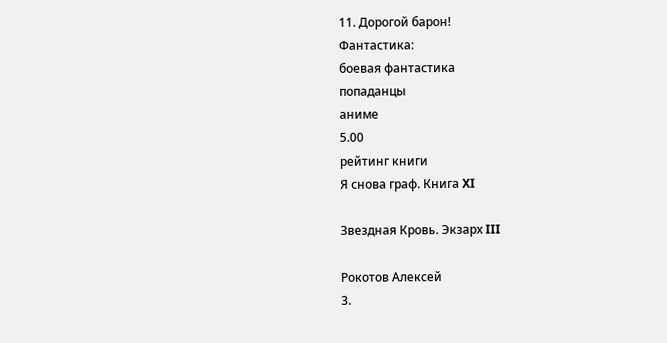11. Дорогой барон!
Фантастика:
боевая фантастика
попаданцы
аниме
5.00
рейтинг книги
Я снова граф. Книга XI

Звездная Кровь. Экзарх III

Рокотов Алексей
3.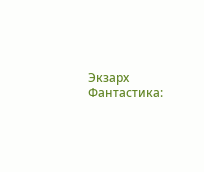Экзарх
Фантастика: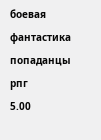боевая фантастика
попаданцы
рпг
5.00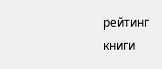рейтинг книги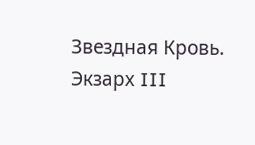Звездная Кровь. Экзарх III